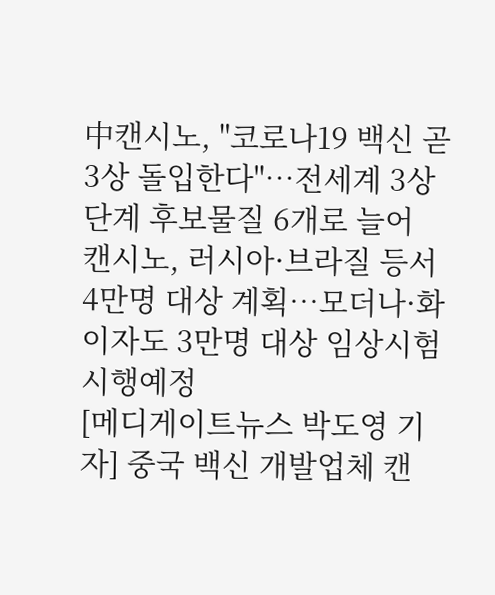中캔시노, "코로나19 백신 곧 3상 돌입한다"…전세계 3상단계 후보물질 6개로 늘어
캔시노, 러시아·브라질 등서 4만명 대상 계획…모더나·화이자도 3만명 대상 임상시험 시행예정
[메디게이트뉴스 박도영 기자] 중국 백신 개발업체 캔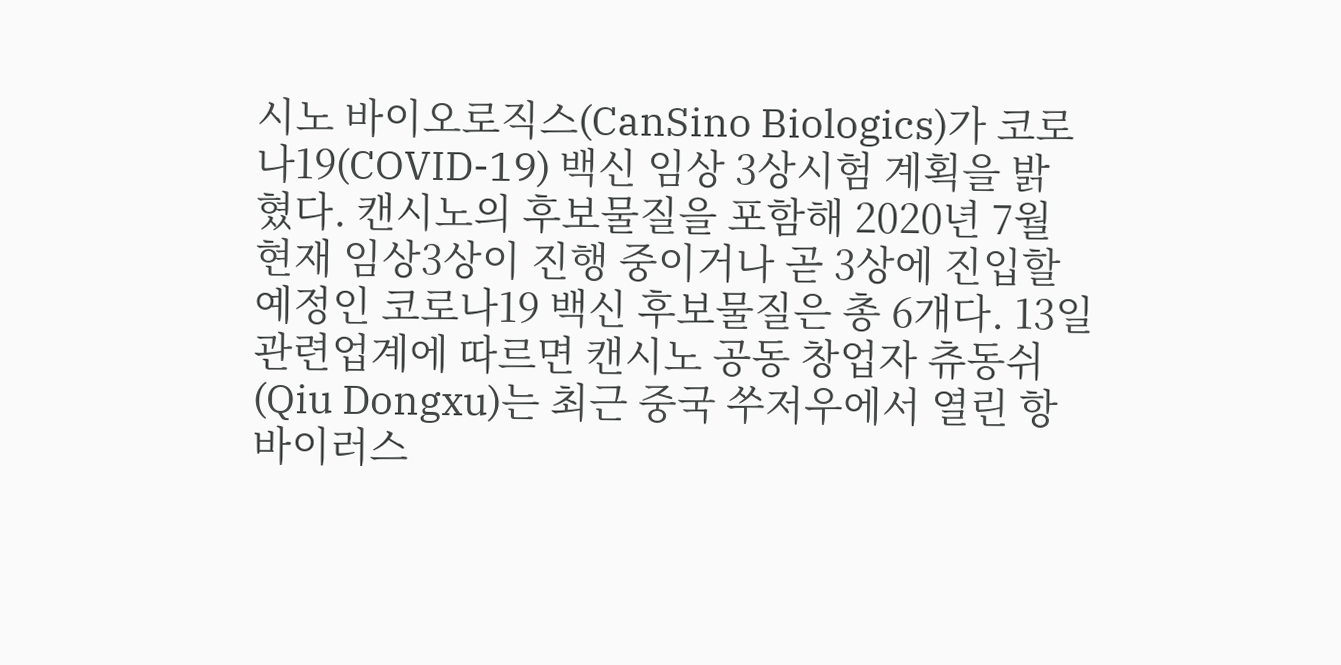시노 바이오로직스(CanSino Biologics)가 코로나19(COVID-19) 백신 임상 3상시험 계획을 밝혔다. 캔시노의 후보물질을 포함해 2020년 7월 현재 임상3상이 진행 중이거나 곧 3상에 진입할 예정인 코로나19 백신 후보물질은 총 6개다. 13일 관련업계에 따르면 캔시노 공동 창업자 츄동쉬(Qiu Dongxu)는 최근 중국 쑤저우에서 열린 항바이러스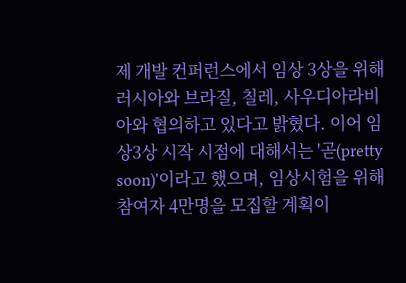제 개발 컨퍼런스에서 임상 3상을 위해 러시아와 브라질, 칠레, 사우디아라비아와 협의하고 있다고 밝혔다. 이어 임상3상 시작 시점에 대해서는 '곧(pretty soon)'이라고 했으며, 임상시험을 위해 참여자 4만명을 모집할 계획이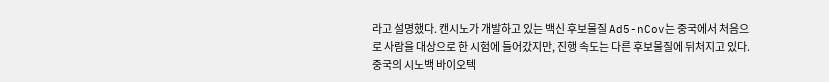라고 설명했다. 캔시노가 개발하고 있는 백신 후보물질 Ad5-nCov는 중국에서 처음으로 사람을 대상으로 한 시험에 들어갔지만, 진행 속도는 다른 후보물질에 뒤처지고 있다. 중국의 시노백 바이오텍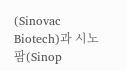(Sinovac Biotech)과 시노팜(Sinop